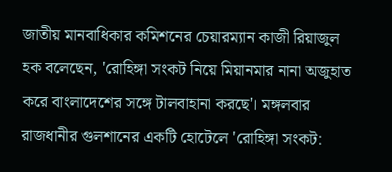জাতীয় মানবাধিকার কমিশনের চেয়ারম্যান কাজী রিয়াজুল হক বলেছেন, 'রোহিঙ্গা সংকট নিয়ে মিয়ানমার নানা অজুহাত করে বাংলাদেশের সঙ্গে টালবাহানা করছে'। মঙ্গলবার রাজধানীর গুলশানের একটি হোটেলে 'রোহিঙ্গা সংকট: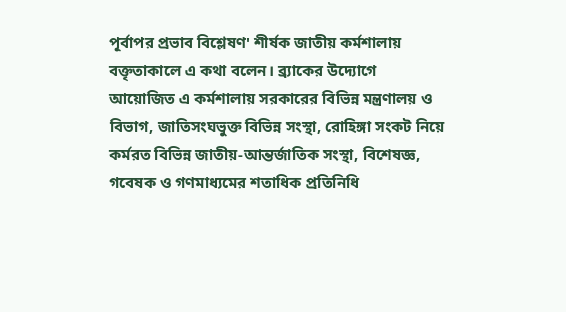পূর্বাপর প্রভাব বিশ্লেষণ' শীর্ষক জাতীয় কর্মশালায় বক্তৃতাকালে এ কথা বলেন। ব্র্যাকের উদ্যোগে আয়োজিত এ কর্মশালায় সরকারের বিভিন্ন মন্ত্রণালয় ও বিভাগ, জাতিসংঘভুক্ত বিভিন্ন সংস্থা, রোহিঙ্গা সংকট নিয়ে কর্মরত বিভিন্ন জাতীয়-আন্তর্জাতিক সংস্থা, বিশেষজ্ঞ, গবেষক ও গণমাধ্যমের শতাধিক প্রতিনিধি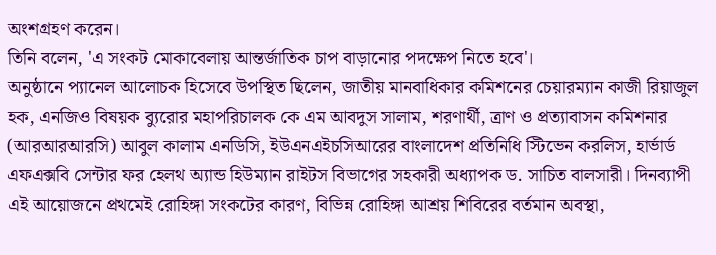অংশগ্রহণ করেন।
তিনি বলেন, 'এ সংকট মোকাবেলায় আন্তর্জাতিক চাপ বাড়ানোর পদক্ষেপ নিতে হবে'।
অনুষ্ঠানে প্যানেল আলোচক হিসেবে উপস্থিত ছিলেন, জাতীয় মানবাধিকার কমিশনের চেয়ারম্যান কাজী রিয়াজুল হক, এনজিও বিষয়ক ব্যুরোর মহাপরিচালক কে এম আবদুস সালাম, শরণার্থী, ত্রাণ ও প্রত্যাবাসন কমিশনার (আরআরআরসি) আবুল কালাম এনডিসি, ইউএনএইচসিআরের বাংলাদেশ প্রতিনিধি স্টিভেন করলিস, হার্ভার্ড এফএক্সবি সেন্টার ফর হেলথ অ্যান্ড হিউম্যান রাইটস বিভাগের সহকারী অধ্যাপক ড. সাচিত বালসারী। দিনব্যাপী এই আয়োজনে প্রথমেই রোহিঙ্গা সংকটের কারণ, বিভিন্ন রোহিঙ্গা আশ্রয় শিবিরের বর্তমান অবস্থা,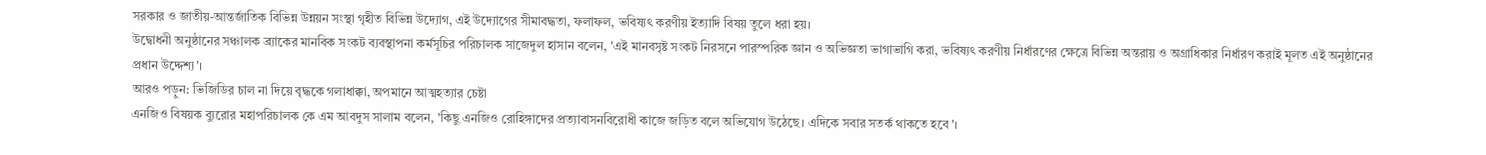সরকার ও জাতীয়-আন্তর্জাতিক বিভিন্ন উন্নয়ন সংস্থা গৃহীত বিভিন্ন উদ্যোগ, এই উদ্যোগের সীমাবদ্ধতা, ফলাফল, ভবিষ্যৎ করণীয় ইত্যাদি বিষয় তুলে ধরা হয়।
উদ্বোধনী অনুষ্ঠানের সঞ্চালক ব্র্যাকের মানবিক সংকট ব্যবস্থাপনা কর্মসূচির পরিচালক সাজেদুল হাসান বলেন, 'এই মানবসৃষ্ট সংকট নিরসনে পারস্পরিক জ্ঞান ও অভিজ্ঞতা ভাগাভাগি করা, ভবিষ্যৎ করণীয় নির্ধারণের ক্ষেত্রে বিভিন্ন অন্তরায় ও অগ্রাধিকার নির্ধারণ করাই মূলত এই অনুষ্ঠানের প্রধান উদ্দেশ্য'।
আরও পড়ুন: ভিজিডির চাল না দিয়ে বৃদ্ধকে গলাধাক্কা, অপমানে আত্মহত্যার চেষ্টা
এনজিও বিষয়ক ব্যুরোর মহাপরিচালক কে এম আবদুস সালাম বলেন, 'কিছু এনজিও রোহিঙ্গাদের প্রত্যাবাসনবিরোধী কাজে জড়িত বলে অভিযোগ উঠেছে। এদিকে সবার সতর্ক থাকতে হবে'।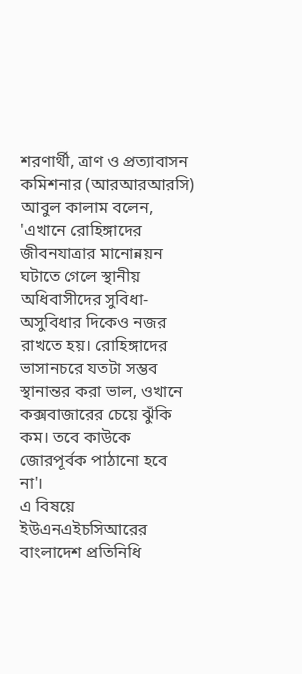শরণার্থী, ত্রাণ ও প্রত্যাবাসন কমিশনার (আরআরআরসি) আবুল কালাম বলেন, 'এখানে রোহিঙ্গাদের জীবনযাত্রার মানোন্নয়ন ঘটাতে গেলে স্থানীয় অধিবাসীদের সুবিধা-অসুবিধার দিকেও নজর রাখতে হয়। রোহিঙ্গাদের ভাসানচরে যতটা সম্ভব স্থানান্তর করা ভাল, ওখানে কক্সবাজারের চেয়ে ঝুঁকি কম। তবে কাউকে জোরপূর্বক পাঠানো হবে না'।
এ বিষয়ে ইউএনএইচসিআরের বাংলাদেশ প্রতিনিধি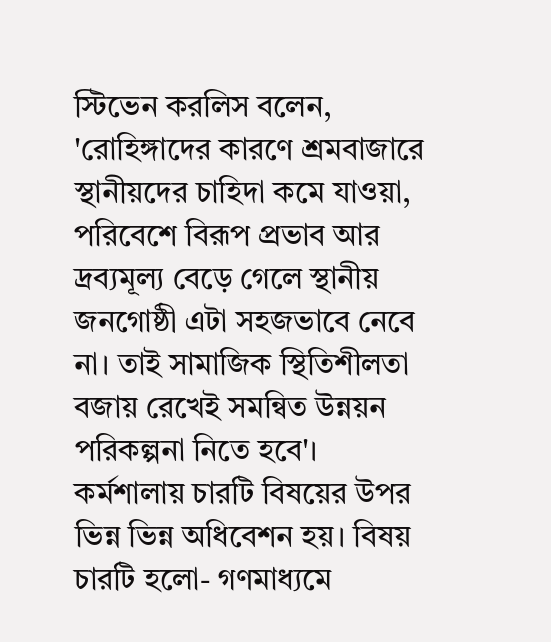স্টিভেন করলিস বলেন, 'রোহিঙ্গাদের কারণে শ্রমবাজারে স্থানীয়দের চাহিদা কমে যাওয়া, পরিবেশে বিরূপ প্রভাব আর দ্রব্যমূল্য বেড়ে গেলে স্থানীয় জনগোষ্ঠী এটা সহজভাবে নেবে না। তাই সামাজিক স্থিতিশীলতা বজায় রেখেই সমন্বিত উন্নয়ন পরিকল্পনা নিতে হবে'।
কর্মশালায় চারটি বিষয়ের উপর ভিন্ন ভিন্ন অধিবেশন হয়। বিষয় চারটি হলো- গণমাধ্যমে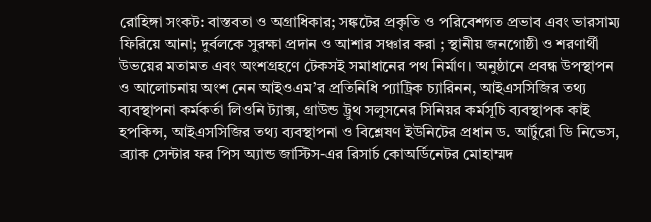রোহিঙ্গা সংকট: বাস্তবতা ও অগ্রাধিকার; সঙ্কটের প্রকৃতি ও পরিবেশগত প্রভাব এবং ভারসাম্য ফিরিয়ে আনা; দুর্বলকে সুরক্ষা প্রদান ও আশার সঞ্চার করা ; স্থানীয় জনগোষ্ঠী ও শরণার্থী উভয়ের মতামত এবং অংশগ্রহণে টেকসই সমাধানের পথ নির্মাণ। অনুষ্ঠানে প্রবন্ধ উপস্থাপন ও আলোচনায় অংশ নেন আইওএম’র প্রতিনিধি প্যাট্রিক চ্যারিনন, আইএসসিজির তথ্য ব্যবস্থাপনা কর্মকর্তা লিওনি ট্যাক্স, গ্রাউন্ড ট্রুথ সলুসনের সিনিয়র কর্মসূচি ব্যবস্থাপক কাই হপকিন্স, আইএসসিজির তথ্য ব্যবস্থাপনা ও বিশ্লেষণ ইউনিটের প্রধান ড. আর্টুরো ডি নিভেস, ব্র্যাক সেন্টার ফর পিস অ্যান্ড জাস্টিস-এর রিসার্চ কোঅর্ডিনেটর মোহাম্মদ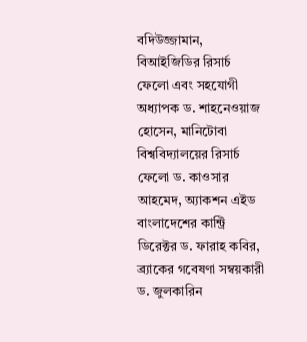বদিউজ্জামান, বিআইজিডির রিসার্চ ফেলো এবং সহযোগী অধ্যাপক ড. শাহনেওয়াজ হোসেন, মানিটোবা বিশ্ববিদ্যালয়ের রিসার্চ ফেলো ড. কাওসার আহমেদ, অ্যাকশন এইড বাংলাদেশের কান্ট্রি ডিরেক্টর ড. ফারাহ কবির, ব্র্যাকের গবেষণা সম্বয়কারী ড. জুলকারিন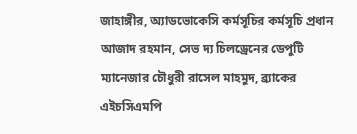জাহাঙ্গীর, অ্যাডভোকেসি কর্মসূচির কর্মসূচি প্রধান আজাদ রহমান, সেভ দ্য চিলড্রেনের ডেপুটি ম্যানেজার চৌধুরী রাসেল মাহমুদ, ব্র্যাকের এইচসিএমপি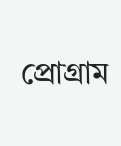প্রোগ্রাম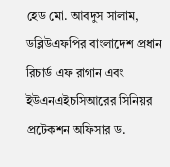হেড মো. আবদুস সালাম, ডব্লিউএফপির বাংলাদেশ প্রধান রিচার্ড এফ রাগান এবং ইউএনএইচসিআরের সিনিয়র প্রটেকশন অফিসার ড.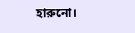হারুনো।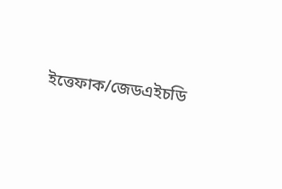ইত্তেফাক/জেডএইচডি